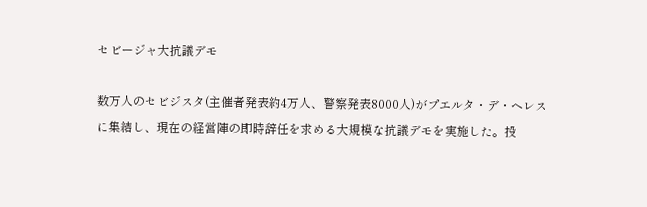セビージャ大抗議デモ

数万人のセビジスタ(主催者発表約4万人、警察発表8000人)がプエルタ・デ・ヘレスに集結し、現在の経営陣の即時辞任を求める大規模な抗議デモを実施した。投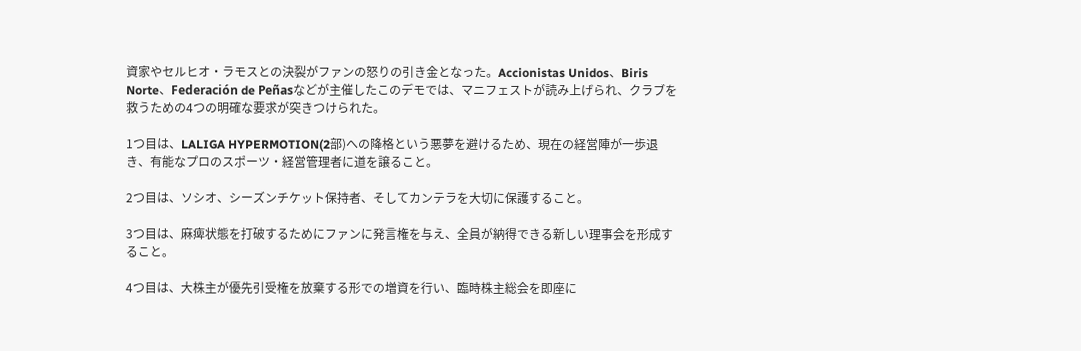資家やセルヒオ・ラモスとの決裂がファンの怒りの引き金となった。Accionistas Unidos、Biris Norte、Federación de Peñasなどが主催したこのデモでは、マニフェストが読み上げられ、クラブを救うための4つの明確な要求が突きつけられた。

1つ目は、LALIGA HYPERMOTION(2部)への降格という悪夢を避けるため、現在の経営陣が一歩退き、有能なプロのスポーツ・経営管理者に道を譲ること。

2つ目は、ソシオ、シーズンチケット保持者、そしてカンテラを大切に保護すること。

3つ目は、麻痺状態を打破するためにファンに発言権を与え、全員が納得できる新しい理事会を形成すること。

4つ目は、大株主が優先引受権を放棄する形での増資を行い、臨時株主総会を即座に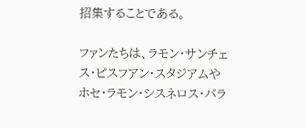招集することである。

ファンたちは、ラモン・サンチェス・ピスフアン・スタジアムやホセ・ラモン・シスネロス・パラ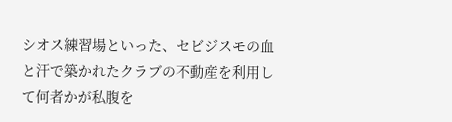シオス練習場といった、セビジスモの血と汗で築かれたクラブの不動産を利用して何者かが私腹を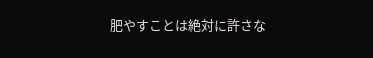肥やすことは絶対に許さな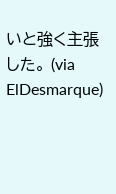いと強く主張した。 (via ElDesmarque)